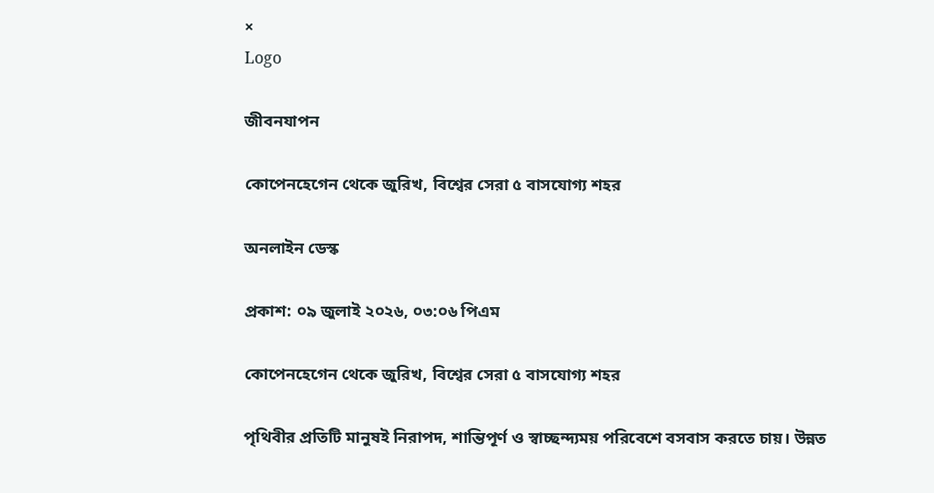×
Logo

জীবনযাপন

কোপেনহেগেন থেকে জুরিখ, বিশ্বের সেরা ৫ বাসযোগ্য শহর

অনলাইন ডেস্ক

প্রকাশ: ০৯ জুলাই ২০২৬, ০৩:০৬ পিএম

কোপেনহেগেন থেকে জুরিখ, বিশ্বের সেরা ৫ বাসযোগ্য শহর

পৃথিবীর প্রতিটি মানুষই নিরাপদ, শান্তিপূর্ণ ও স্বাচ্ছন্দ্যময় পরিবেশে বসবাস করতে চায়। উন্নত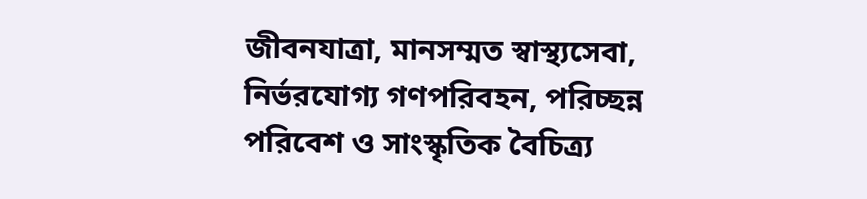জীবনযাত্রা, মানসম্মত স্বাস্থ্যসেবা, নির্ভরযোগ্য গণপরিবহন, পরিচ্ছন্ন পরিবেশ ও সাংস্কৃতিক বৈচিত্র্য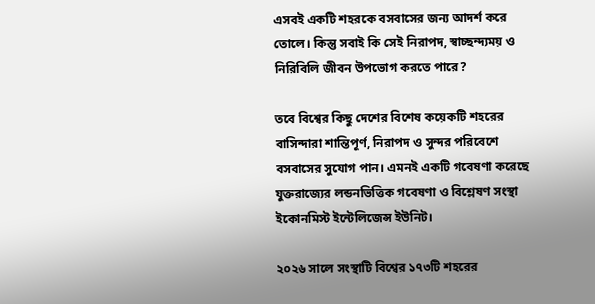এসবই একটি শহরকে বসবাসের জন্য আদর্শ করে তোলে। কিন্তু সবাই কি সেই নিরাপদ, স্বাচ্ছন্দ্যময় ও নিরিবিলি জীবন উপভোগ করতে পারে?

তবে বিশ্বের কিছু দেশের বিশেষ কয়েকটি শহরের বাসিন্দারা শান্তিপূর্ণ, নিরাপদ ও সুন্দর পরিবেশে বসবাসের সুযোগ পান। এমনই একটি গবেষণা করেছে যুক্তরাজ্যের লন্ডনভিত্তিক গবেষণা ও বিশ্লেষণ সংস্থা ইকোনমিস্ট ইন্টেলিজেন্স ইউনিট।

২০২৬ সালে সংস্থাটি বিশ্বের ১৭৩টি শহরের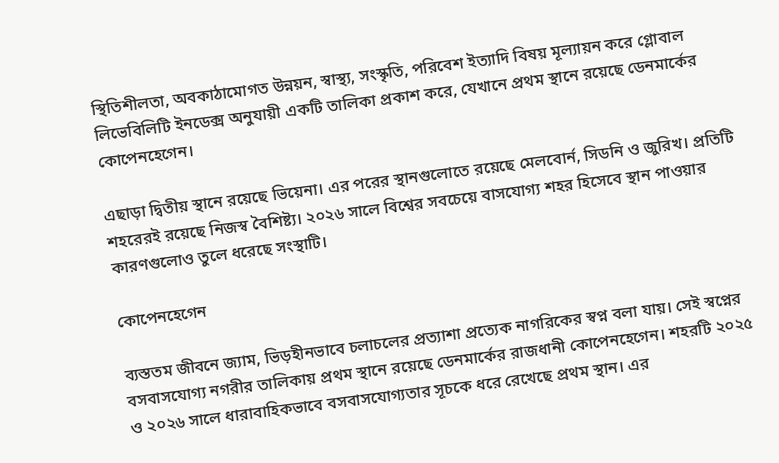স্থিতিশীলতা, অবকাঠামোগত উন্নয়ন, স্বাস্থ্য, সংস্কৃতি, পরিবেশ ইত্যাদি বিষয় মূল্যায়ন করে গ্লোবাল লিভেবিলিটি ইনডেক্স অনুযায়ী একটি তালিকা প্রকাশ করে, যেখানে প্রথম স্থানে রয়েছে ডেনমার্কের কোপেনহেগেন।

এছাড়া দ্বিতীয় স্থানে রয়েছে ভিয়েনা। এর পরের স্থানগুলোতে রয়েছে মেলবোর্ন, সিডনি ও জুরিখ। প্রতিটি শহরেরই রয়েছে নিজস্ব বৈশিষ্ট্য। ২০২৬ সালে বিশ্বের সবচেয়ে বাসযোগ্য শহর হিসেবে স্থান পাওয়ার কারণগুলোও তুলে ধরেছে সংস্থাটি।

কোপেনহেগেন

ব্যস্ততম জীবনে জ্যাম, ভিড়হীনভাবে চলাচলের প্রত্যাশা প্রত্যেক নাগরিকের স্বপ্ন বলা যায়। সেই স্বপ্নের বসবাসযোগ্য নগরীর তালিকায় প্রথম স্থানে রয়েছে ডেনমার্কের রাজধানী কোপেনহেগেন। শহরটি ২০২৫ ও ২০২৬ সালে ধারাবাহিকভাবে বসবাসযোগ্যতার সূচকে ধরে রেখেছে প্রথম স্থান। এর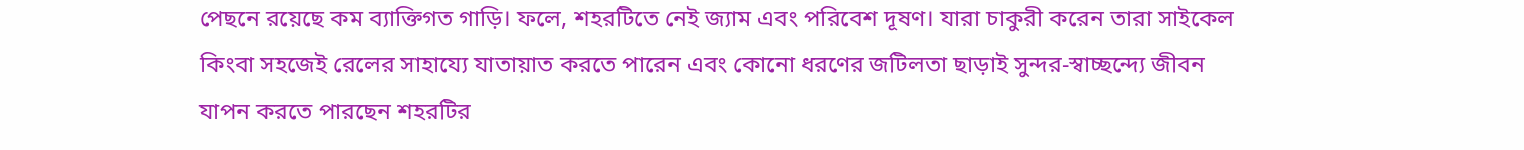পেছনে রয়েছে কম ব্যাক্তিগত গাড়ি। ফলে, শহরটিতে নেই জ্যাম এবং পরিবেশ দূষণ। যারা চাকুরী করেন তারা সাইকেল কিংবা সহজেই রেলের সাহায্যে যাতায়াত করতে পারেন এবং কোনো ধরণের জটিলতা ছাড়াই সুন্দর-স্বাচ্ছন্দ্যে জীবন যাপন করতে পারছেন শহরটির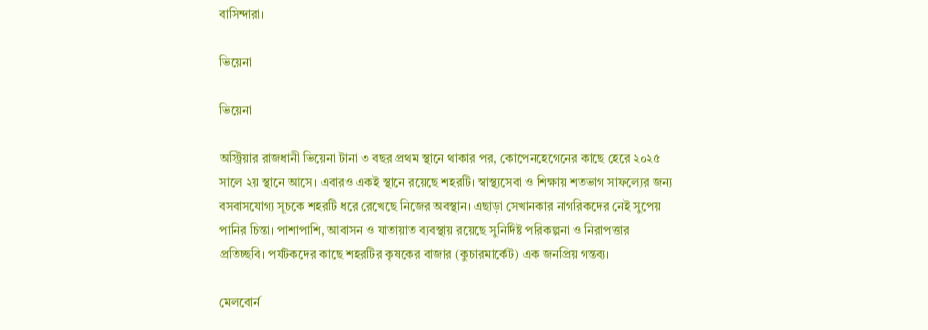বাসিন্দারা।

ভিয়েনা

ভিয়েনা

অস্ট্রিয়ার রাজধানী ভিয়েনা টানা ৩ বছর প্রথম স্থানে থাকার পর, কোপেনহেগেনের কাছে হেরে ২০২৫ সালে ২য় স্থানে আসে। এবারও একই স্থানে রয়েছে শহরটি। স্বাস্থ্যসেবা ও শিক্ষায় শতভাগ সাফল্যের জন্য বসবাসযোগ্য সূচকে শহরটি ধরে রেখেছে নিজের অবস্থান। এছাড়া সেখানকার নাগরিকদের নেই সুপেয় পানির চিন্তা। পাশাপাশি, আবাসন ও যাতায়াত ব্যবস্থায় রয়েছে সুনির্দিষ্ট পরিকল্পনা ও নিরাপত্তার প্রতিচ্ছবি। পর্যটকদের কাছে শহরটির কৃষকের বাজার (কুচারমার্কেট) এক জনপ্রিয় গন্তব্য।

মেলবোর্ন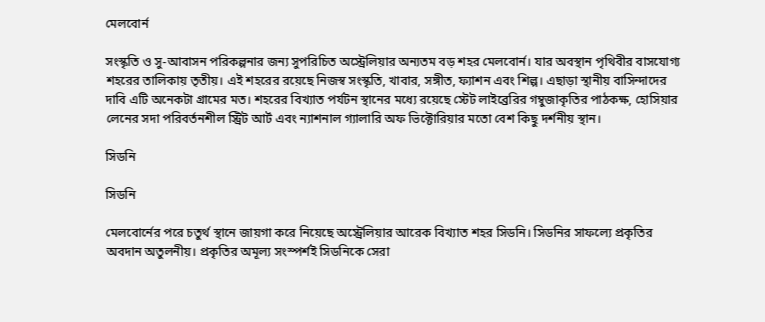মেলবোর্ন

সংস্কৃতি ও সু-আবাসন পরিকল্পনার জন্য সুপরিচিত অস্ট্রেলিয়ার অন্যতম বড় শহর মেলবোর্ন। যার অবস্থান পৃথিবীর বাসযোগ্য শহরের তালিকায় তৃতীয়। এই শহরের রয়েছে নিজস্ব সংস্কৃতি, খাবার, সঙ্গীত, ফ্যাশন এবং শিল্প। এছাড়া স্থানীয় বাসিন্দাদের দাবি এটি অনেকটা গ্রামের মত। শহরের বিখ্যাত পর্যটন স্থানের মধ্যে রয়েছে স্টেট লাইব্রেরির গম্বুজাকৃতির পাঠকক্ষ, হোসিয়ার লেনের সদা পরিবর্তনশীল স্ট্রিট আর্ট এবং ন্যাশনাল গ্যালারি অফ ভিক্টোরিয়ার মতো বেশ কিছু দর্শনীয় স্থান।

সিডনি

সিডনি

মেলবোর্নের পরে চতুর্থ স্থানে জায়গা করে নিয়েছে অস্ট্রেলিয়ার আরেক বিখ্যাত শহর সিডনি। সিডনির সাফল্যে প্রকৃতির অবদান অতুলনীয়। প্রকৃতির অমূল্য সংস্পর্শই সিডনিকে সেরা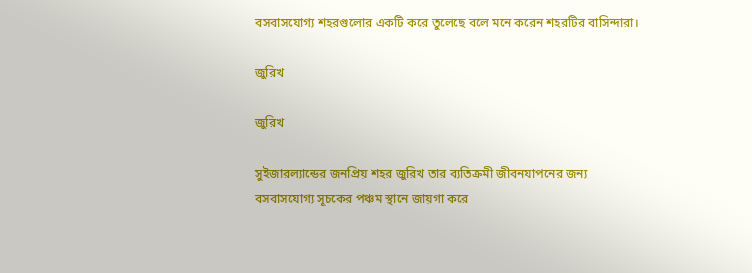বসবাসযোগ্য শহরগুলোর একটি করে তুলেছে বলে মনে করেন শহরটির বাসিন্দারা।

জুরিখ

জুরিখ

সুইজারল্যান্ডের জনপ্রিয় শহর জুরিখ তার ব্যতিক্রমী জীবনযাপনের জন্য বসবাসযোগ্য সূচকের পঞ্চম স্থানে জায়গা করে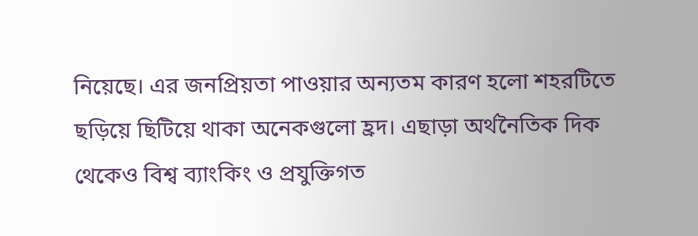নিয়েছে। এর জনপ্রিয়তা পাওয়ার অন্যতম কারণ হলো শহরটিতে ছড়িয়ে ছিটিয়ে থাকা অনেকগুলো হ্রদ। এছাড়া অর্থনৈতিক দিক থেকেও বিশ্ব ব্যাংকিং ও প্রযুক্তিগত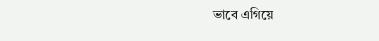ভাবে এগিয়ে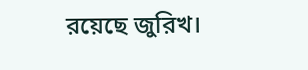রয়েছে জুরিখ।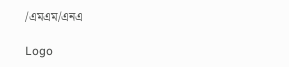/এমএম/এনএ

Logo